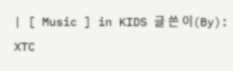| [ Music ] in KIDS 글 쓴 이(By): XTC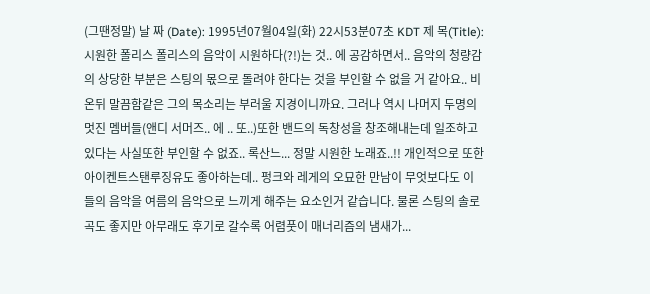(그땐정말) 날 짜 (Date): 1995년07월04일(화) 22시53분07초 KDT 제 목(Title): 시원한 폴리스 폴리스의 음악이 시원하다(?!)는 것.. 에 공감하면서.. 음악의 청량감의 상당한 부분은 스팅의 몫으로 돌려야 한다는 것을 부인할 수 없을 거 같아요.. 비온뒤 말끔함같은 그의 목소리는 부러울 지경이니까요. 그러나 역시 나머지 두명의 멋진 멤버들(앤디 서머즈.. 에 .. 또..)또한 밴드의 독창성을 창조해내는데 일조하고 있다는 사실또한 부인할 수 없죠.. 록산느... 정말 시원한 노래죠..!! 개인적으로 또한 아이켄트스탠루징유도 좋아하는데.. 펑크와 레게의 오묘한 만남이 무엇보다도 이들의 음악을 여름의 음악으로 느끼게 해주는 요소인거 같습니다. 물론 스팅의 솔로곡도 좋지만 아무래도 후기로 갈수록 어렴풋이 매너리즘의 냄새가...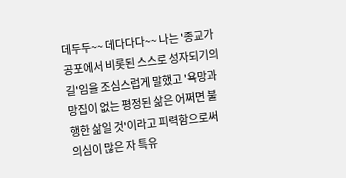데두두~~ 데다다다~~ 나는 '종교가 공포에서 비롯된 스스로 성자되기의 길'임을 조심스럽게 말했고 '욕망과 망집이 없는 평정된 삶은 어쩌면 불행한 삶일 것'이라고 피력함으로써 의심이 많은 자 특유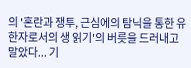의 '혼란과 쟁투, 근심에의 탐닉을 통한 유한자로서의 생 읽기'의 버릇을 드러내고 말았다... 기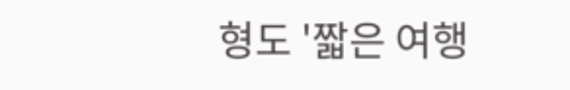형도 '짧은 여행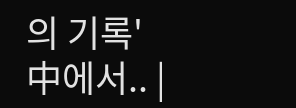의 기록' 中에서.. |